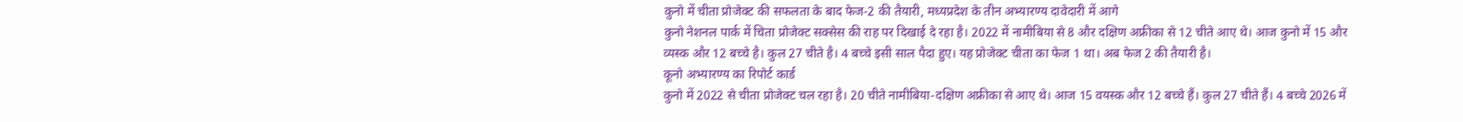कुनो में चीता प्रोजेक्ट की सफलता के बाद फेज-2 की तैयारी, मध्यप्रदेश के तीन अभ्यारण्य दावेदारी में आगे
कुनो नेशनल पार्क में चिता प्रोजेक्ट सक्सेस की राह पर दिखाई दे रहा है। 2022 में नामीबिया से 8 और दक्षिण अफ्रीका से 12 चीते आए थे। आज कुनो में 15 और व्यस्क और 12 बच्चे है। कुल 27 चीते है। 4 बच्चे इसी साल पैदा हुए। यह प्रोजेक्ट चीता का फेज 1 था। अब फेज 2 की तैयारी है।
कूनो अभ्यारण्य का रिपोर्ट कार्ड
कुनो में 2022 से चीता प्रोजेक्ट चल रहा है। 20 चीते नामीबिया-दक्षिण अफ्रीका से आए थे। आज 15 वयस्क और 12 बच्चे हैं। कुल 27 चीते हैं। 4 बच्चे 2026 में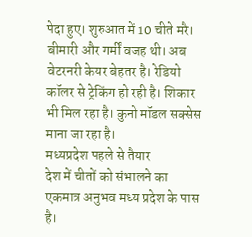पेदा हुए। शुरुआत में 10 चीते मरै। बीमारी और गर्मीं वजह थी। अब वेटरनरी केयर बेहतर है। रेडियो कॉलर से ट्रेकिंग हो रही है। शिकार भी मिल रहा है। कुनो मॉडल सक्सेस माना जा रहा है।
मध्यप्रदेश पहले से तैयार
देश में चीतों को संभालने का एकमात्र अनुभव मध्य प्रदेश के पास है।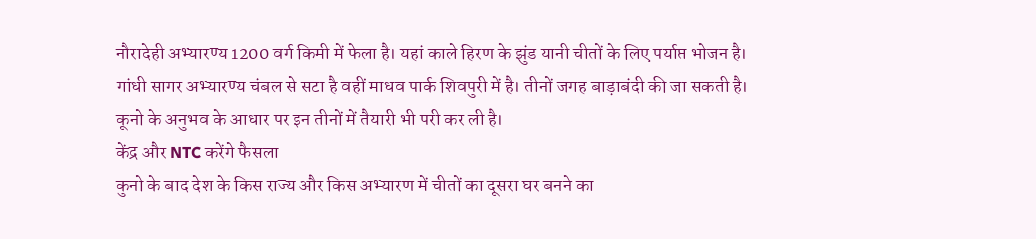नौरादेही अभ्यारण्य 1200 वर्ग किमी में फेला है। यहां काले हिरण के झुंड यानी चीतों के लिए पर्याप्त भोजन है। गांधी सागर अभ्यारण्य चंबल से सटा है वहीं माधव पार्क शिवपुरी में है। तीनों जगह बाड़ाबंदी की जा सकती है। कूनो के अनुभव के आधार पर इन तीनों में तैयारी भी परी कर ली है।
केंद्र और NTC करेंगे फैसला
कुनो के बाद देश के किस राज्य और किस अभ्यारण में चीतों का दूसरा घर बनने का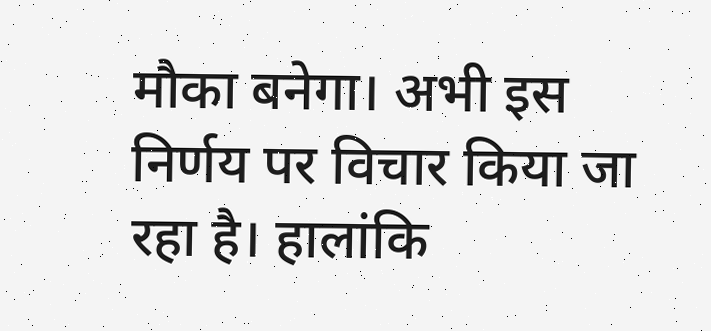मौका बनेगा। अभी इस निर्णय पर विचार किया जा रहा है। हालांकि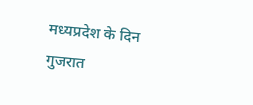मध्यप्रदेश के दिन गुजरात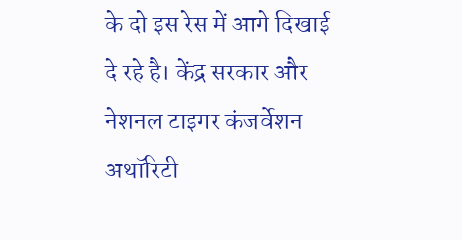के दो इस रेस में आगे दिखाई दे रहे है। केंद्र सरकार और नेशनल टाइगर कंजर्वेशन अथॉरिटी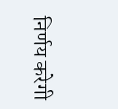निर्णय करेगी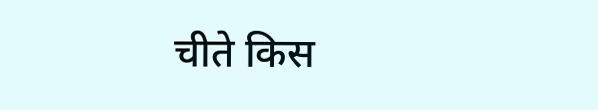चीते किस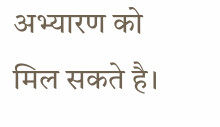अभ्यारण को मिल सकते है।